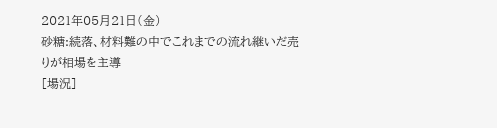2021年05月21日(金)
砂糖:続落、材料難の中でこれまでの流れ継いだ売りが相場を主導
[場況]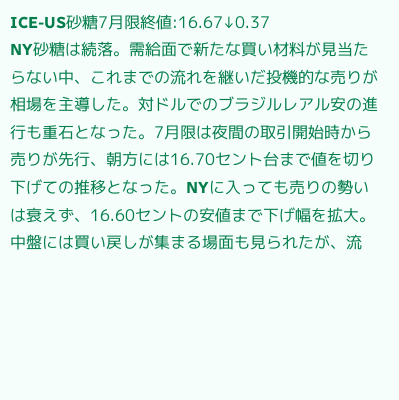ICE-US砂糖7月限終値:16.67↓0.37
NY砂糖は続落。需給面で新たな買い材料が見当たらない中、これまでの流れを継いだ投機的な売りが相場を主導した。対ドルでのブラジルレアル安の進行も重石となった。7月限は夜間の取引開始時から売りが先行、朝方には16.70セント台まで値を切り下げての推移となった。NYに入っても売りの勢いは衰えず、16.60セントの安値まで下げ幅を拡大。中盤には買い戻しが集まる場面も見られたが、流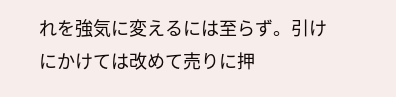れを強気に変えるには至らず。引けにかけては改めて売りに押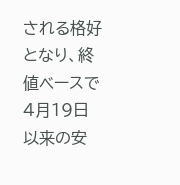される格好となり、終値ベースで4月19日以来の安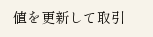値を更新して取引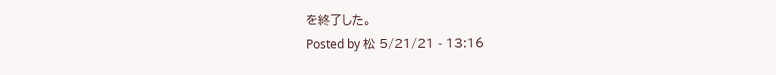を終了した。
Posted by 松 5/21/21 - 13:16